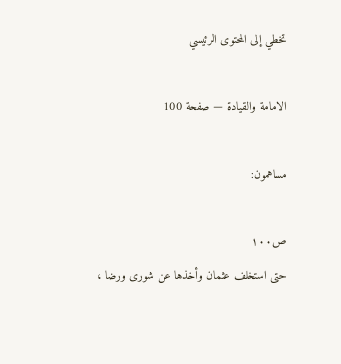تخطي إلى المحتوى الرئيسي

الامامة والقيادة — صفحة 100

مساهمون:

ص١٠٠
حتى استخلف عثمان وأخذها عن شورى ورضا ،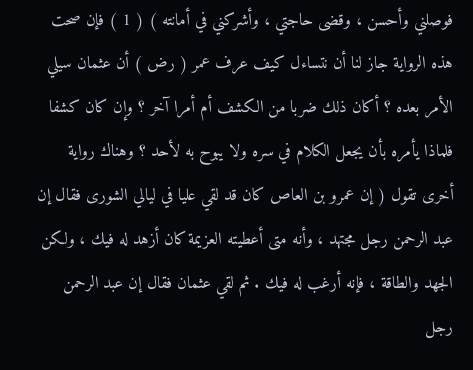فوصلني وأحسن ، وقضى حاجتي ، وأشركني في أمانته ) ( 1 ) فإن صحت هذه الرواية جاز لنا أن نتساءل كيف عرف عمر ( رض ) أن عثمان سيلي الأمر بعده ؟ أكان ذلك ضربا من الكشف أم أمرا آخر ؟ وإن كان كشفا فلماذا يأمره بأن يجعل الكلام في سره ولا يبوح به لأحد ؟ وهناك رواية أخرى تقول ( إن عمرو بن العاص كان قد لقي عليا في ليالي الشورى فقال إن عبد الرحمن رجل مجتهد ، وأنه متى أعطيته العزيمة كان أزهد له فيك ، ولكن الجهد والطاقة ، فإنه أرغب له فيك . ثم لقي عثمان فقال إن عبد الرحمن رجل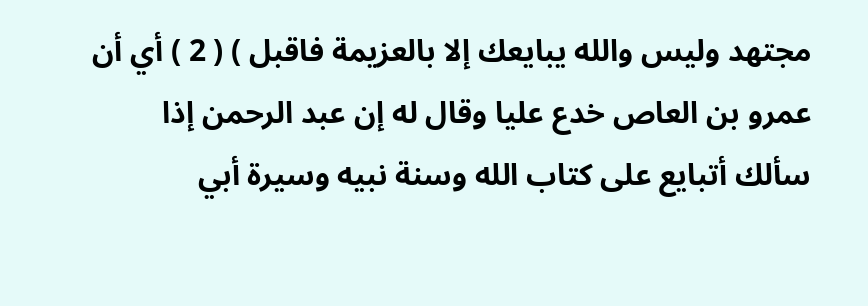مجتهد وليس والله يبايعك إلا بالعزيمة فاقبل ) ( 2 ) أي أن عمرو بن العاص خدع عليا وقال له إن عبد الرحمن إذا سألك أتبايع على كتاب الله وسنة نبيه وسيرة أبي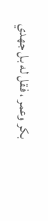بكر وعمر ، فقل له بل جهدي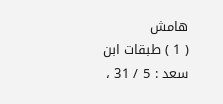هامش
( 1 ) طبقات ابن سعد : 5 / 31 ،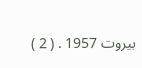بيروت 1957 . ( 2 )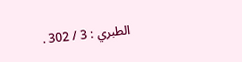الطبري : 3 / 302 .